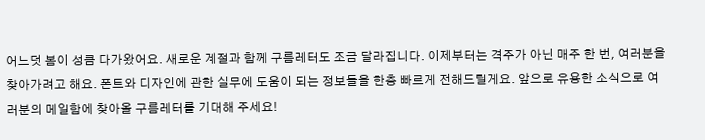어느덧 봄이 성큼 다가왔어요. 새로운 계절과 함께 구름레터도 조금 달라집니다. 이제부터는 격주가 아닌 매주 한 번, 여러분을 찾아가려고 해요. 폰트와 디자인에 관한 실무에 도움이 되는 정보들을 한층 빠르게 전해드릴게요. 앞으로 유용한 소식으로 여러분의 메일함에 찾아올 구름레터를 기대해 주세요!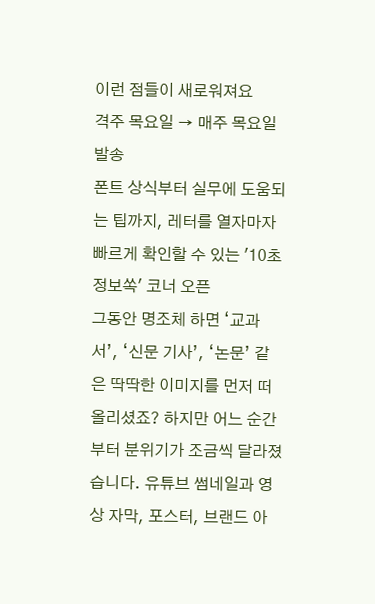이런 점들이 새로워져요
격주 목요일 → 매주 목요일 발송
폰트 상식부터 실무에 도움되는 팁까지, 레터를 열자마자 빠르게 확인할 수 있는 '10초 정보쏙' 코너 오픈
그동안 명조체 하면 ‘교과서’, ‘신문 기사’, ‘논문’ 같은 딱딱한 이미지를 먼저 떠올리셨죠? 하지만 어느 순간부터 분위기가 조금씩 달라졌습니다. 유튜브 썸네일과 영상 자막, 포스터, 브랜드 아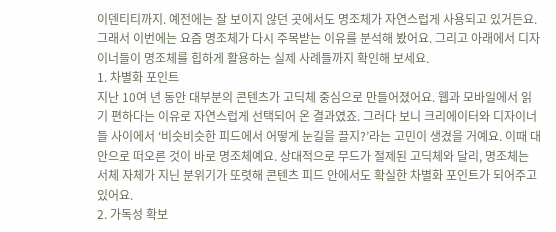이덴티티까지. 예전에는 잘 보이지 않던 곳에서도 명조체가 자연스럽게 사용되고 있거든요. 그래서 이번에는 요즘 명조체가 다시 주목받는 이유를 분석해 봤어요. 그리고 아래에서 디자이너들이 명조체를 힙하게 활용하는 실제 사례들까지 확인해 보세요.
1. 차별화 포인트
지난 10여 년 동안 대부분의 콘텐츠가 고딕체 중심으로 만들어졌어요. 웹과 모바일에서 읽기 편하다는 이유로 자연스럽게 선택되어 온 결과였죠. 그러다 보니 크리에이터와 디자이너들 사이에서 ‘비슷비슷한 피드에서 어떻게 눈길을 끌지?’라는 고민이 생겼을 거예요. 이때 대안으로 떠오른 것이 바로 명조체예요. 상대적으로 무드가 절제된 고딕체와 달리, 명조체는 서체 자체가 지닌 분위기가 또렷해 콘텐츠 피드 안에서도 확실한 차별화 포인트가 되어주고 있어요.
2. 가독성 확보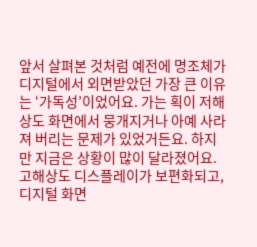앞서 살펴본 것처럼 예전에 명조체가 디지털에서 외면받았던 가장 큰 이유는 ‘가독성’이었어요. 가는 획이 저해상도 화면에서 뭉개지거나 아예 사라져 버리는 문제가 있었거든요. 하지만 지금은 상황이 많이 달라졌어요. 고해상도 디스플레이가 보편화되고, 디지털 화면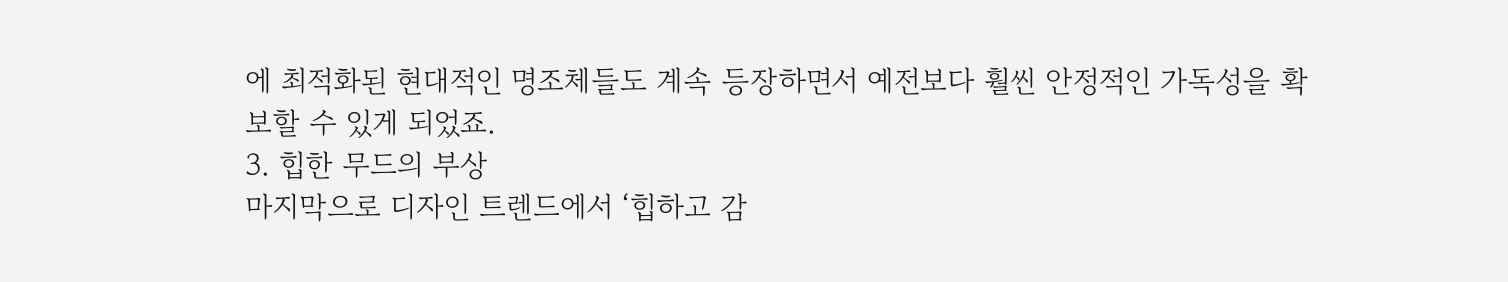에 최적화된 현대적인 명조체들도 계속 등장하면서 예전보다 훨씬 안정적인 가독성을 확보할 수 있게 되었죠.
3. 힙한 무드의 부상
마지막으로 디자인 트렌드에서 ‘힙하고 감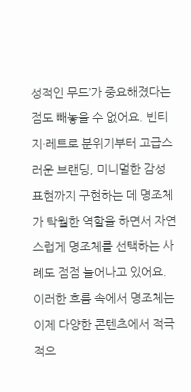성적인 무드’가 중요해졌다는 점도 빼놓을 수 없어요. 빈티지·레트로 분위기부터 고급스러운 브랜딩, 미니멀한 감성 표현까지 구현하는 데 명조체가 탁월한 역할을 하면서 자연스럽게 명조체를 선택하는 사례도 점점 늘어나고 있어요.
이러한 흐름 속에서 명조체는 이제 다양한 콘텐츠에서 적극적으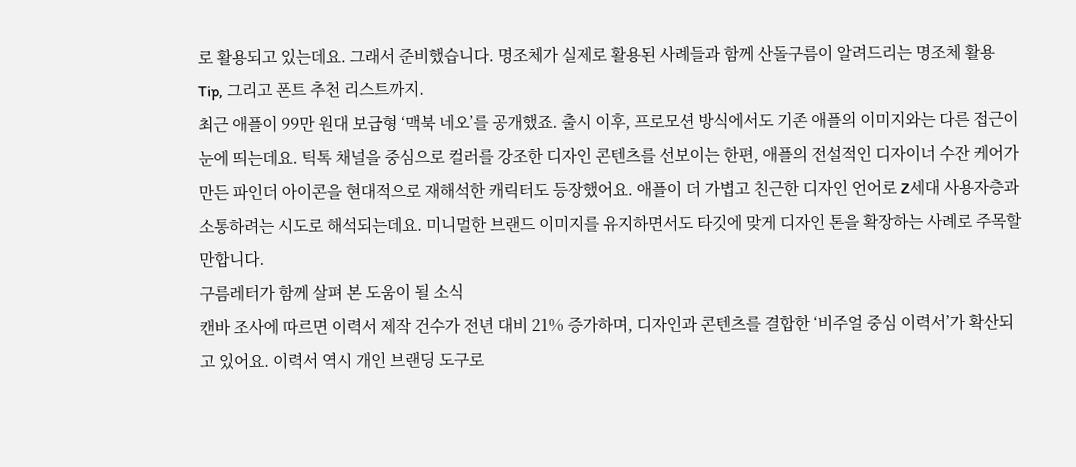로 활용되고 있는데요. 그래서 준비했습니다. 명조체가 실제로 활용된 사례들과 함께 산돌구름이 알려드리는 명조체 활용 Tip, 그리고 폰트 추천 리스트까지.
최근 애플이 99만 원대 보급형 ‘맥북 네오’를 공개했죠. 출시 이후, 프로모션 방식에서도 기존 애플의 이미지와는 다른 접근이 눈에 띄는데요. 틱톡 채널을 중심으로 컬러를 강조한 디자인 콘텐츠를 선보이는 한편, 애플의 전설적인 디자이너 수잔 케어가 만든 파인더 아이콘을 현대적으로 재해석한 캐릭터도 등장했어요. 애플이 더 가볍고 친근한 디자인 언어로 Z세대 사용자층과 소통하려는 시도로 해석되는데요. 미니멀한 브랜드 이미지를 유지하면서도 타깃에 맞게 디자인 톤을 확장하는 사례로 주목할 만합니다.
구름레터가 함께 살펴 본 도움이 될 소식
캔바 조사에 따르면 이력서 제작 건수가 전년 대비 21% 증가하며, 디자인과 콘텐츠를 결합한 ‘비주얼 중심 이력서’가 확산되고 있어요. 이력서 역시 개인 브랜딩 도구로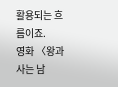활용되는 흐름이죠.
영화 〈왕과 사는 남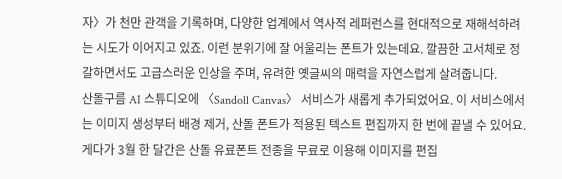자〉가 천만 관객을 기록하며, 다양한 업계에서 역사적 레퍼런스를 현대적으로 재해석하려는 시도가 이어지고 있죠. 이런 분위기에 잘 어울리는 폰트가 있는데요. 깔끔한 고서체로 정갈하면서도 고급스러운 인상을 주며, 유려한 옛글씨의 매력을 자연스럽게 살려줍니다.
산돌구름 AI 스튜디오에 〈Sandoll Canvas〉 서비스가 새롭게 추가되었어요. 이 서비스에서는 이미지 생성부터 배경 제거, 산돌 폰트가 적용된 텍스트 편집까지 한 번에 끝낼 수 있어요. 게다가 3월 한 달간은 산돌 유료폰트 전종을 무료로 이용해 이미지를 편집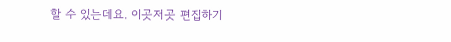할 수 있는데요. 이곳저곳 편집하기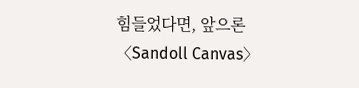힘들었다면, 앞으론 〈Sandoll Canvas〉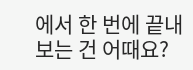에서 한 번에 끝내보는 건 어때요?